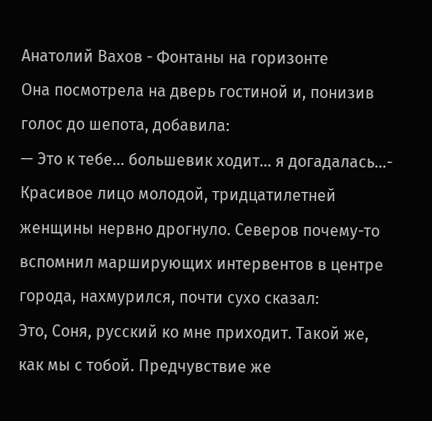Анатолий Вахов - Фонтаны на горизонте
Она посмотрела на дверь гостиной и, понизив голос до шепота, добавила:
— Это к тебе... большевик ходит... я догадалась...- Красивое лицо молодой, тридцатилетней женщины нервно дрогнуло. Северов почему-то вспомнил марширующих интервентов в центре города, нахмурился, почти сухо сказал:
Это, Соня, русский ко мне приходит. Такой же, как мы с тобой. Предчувствие же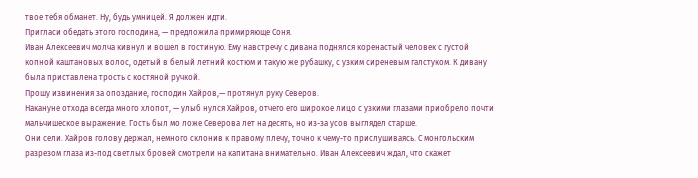твое тебя обманет. Ну, будь умницей. Я должен идти.
Пригласи обедать этого господина, — предложила примиряюще Соня.
Иван Алексеевич молча кивнул и вошел в гостиную. Ему навстречу с дивана поднялся коренастый человек с густой копной каштановых волос, одетый в белый летний костюм и такую же рубашку, с узким сиреневым галстуком. К дивану была приставлена трость с костяной ручкой.
Прошу извинения за опоздание, господин Хайров,— протянул руку Северов.
Накануне отхода всегда много хлопот, — улыб нулся Хайров, отчего его широкое лицо с узкими глазами приобрело почти мальчишеское выражение. Гость был мо ложе Северова лет на десять, но из-за усов выглядел старше.
Они сели. Хайров голову держал, немного склонив к правому плечу, точно к чему-то прислушиваясь. С монгольским разрезом глаза из-под светлых бровей смотрели на капитана внимательно. Иван Алексеевич ждал, что скажет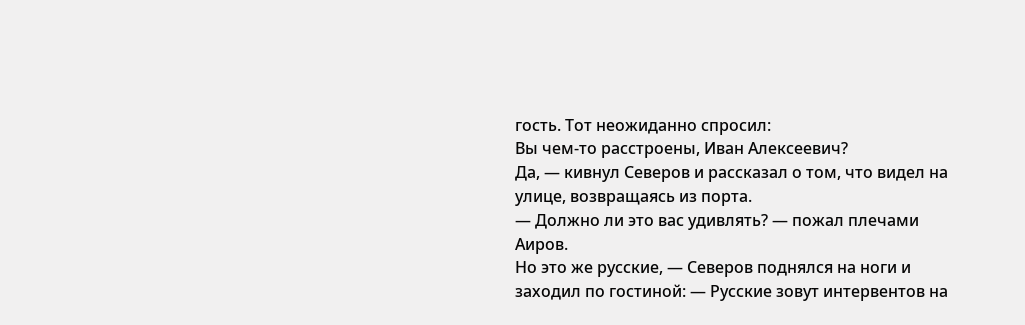гость. Тот неожиданно спросил:
Вы чем-то расстроены, Иван Алексеевич?
Да, — кивнул Северов и рассказал о том, что видел на улице, возвращаясь из порта.
— Должно ли это вас удивлять? — пожал плечами Аиров.
Но это же русские, — Северов поднялся на ноги и заходил по гостиной: — Русские зовут интервентов на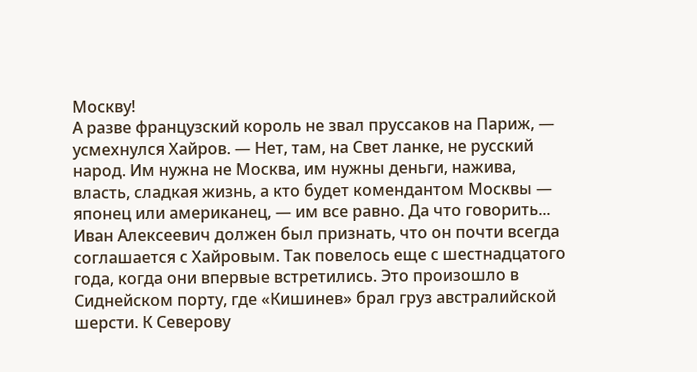Москву!
А разве французский король не звал пруссаков на Париж, — усмехнулся Хайров. — Нет, там, на Свет ланке, не русский народ. Им нужна не Москва, им нужны деньги, нажива, власть, сладкая жизнь, а кто будет комендантом Москвы — японец или американец, — им все равно. Да что говорить...
Иван Алексеевич должен был признать, что он почти всегда соглашается с Хайровым. Так повелось еще с шестнадцатого года, когда они впервые встретились. Это произошло в Сиднейском порту, где «Кишинев» брал груз австралийской шерсти. К Северову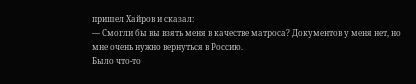пришел Хайров и сказал:
— Смогли бы вы взять меня в качестве матроса? Документов у меня нет, но мне очень нужно вернуться в Россию.
Было что-то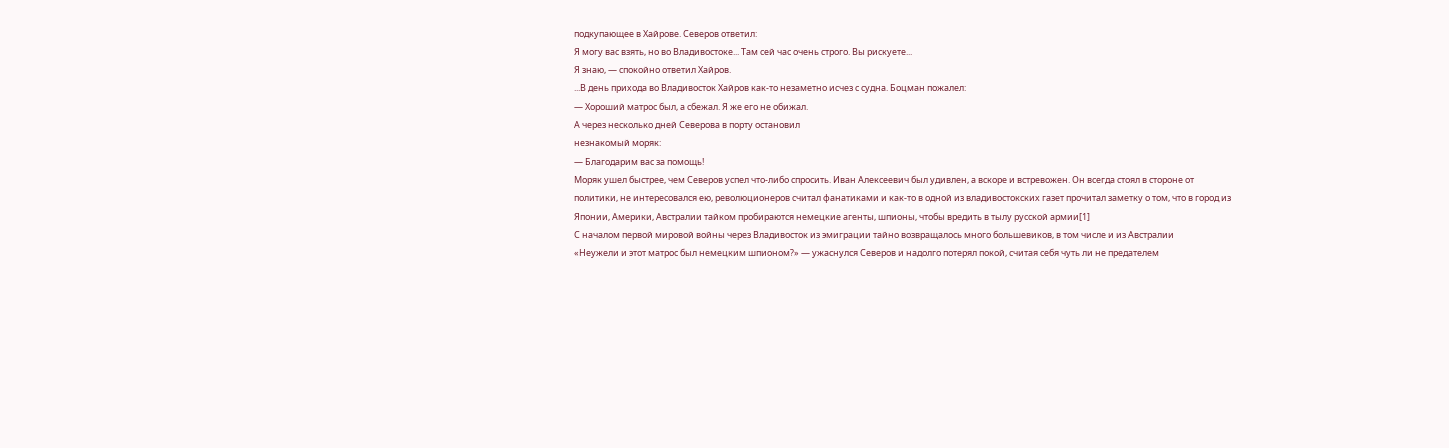подкупающее в Хайрове. Северов ответил:
Я могу вас взять, но во Владивостоке... Там сей час очень строго. Вы рискуете...
Я знаю, — спокойно ответил Хайров.
...В день прихода во Владивосток Хайров как-то незаметно исчез с судна. Боцман пожалел:
— Хороший матрос был, а сбежал. Я же его не обижал.
А через несколько дней Северова в порту остановил
незнакомый моряк:
— Благодарим вас за помощь!
Моряк ушел быстрее, чем Северов успел что-либо спросить. Иван Алексеевич был удивлен, а вскоре и встревожен. Он всегда стоял в стороне от политики, не интересовался ею, революционеров считал фанатиками и как-то в одной из владивостокских газет прочитал заметку о том, что в город из Японии, Америки, Австралии тайком пробираются немецкие агенты, шпионы, чтобы вредить в тылу русской армии[1]
С началом первой мировой войны через Владивосток из эмиграции тайно возвращалось много большевиков, в том числе и из Австралии
«Неужели и этот матрос был немецким шпионом?» — ужаснулся Северов и надолго потерял покой, считая себя чуть ли не предателем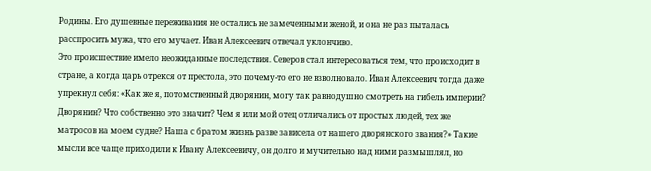Родины. Его душевные переживания не остались не замеченными женой, и она не раз пыталась расспросить мужа, что его мучает. Иван Алексеевич отвечал уклончиво.
Это происшествие имело неожиданные последствия. Северов стал интересоваться тем, что происходит в стране, а когда царь отрекся от престола, это почему-то его не взволновало. Иван Алексеевич тогда даже упрекнул себя: «Как же я, потомственный дворянин, могу так равнодушно смотреть на гибель империи? Дворянин? Что собственно это значит? Чем я или мой отец отличались от простых людей, тех же матросов на моем судне? Наша с братом жизнь разве зависела от нашего дворянского звания?» Такие мысли все чаще приходили к Ивану Алексеевичу, он долго и мучительно над ними размышлял, но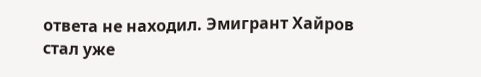ответа не находил. Эмигрант Хайров стал уже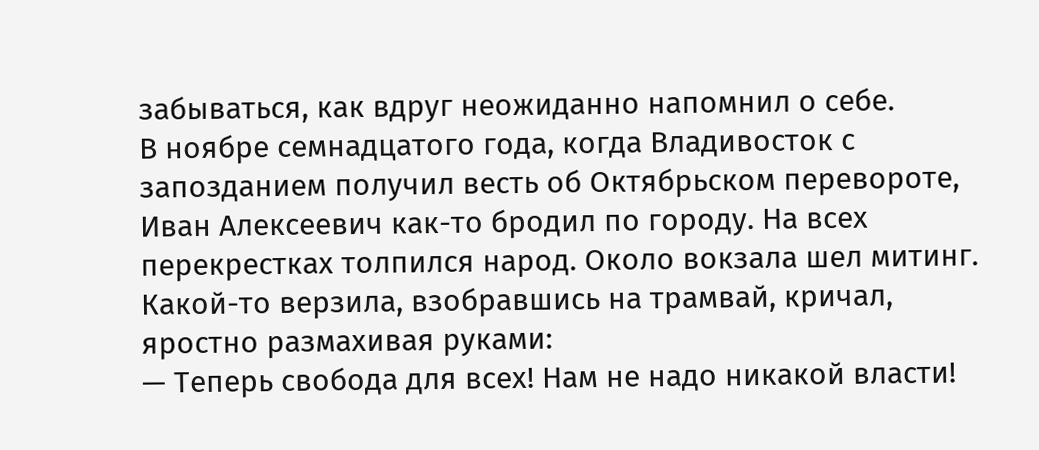забываться, как вдруг неожиданно напомнил о себе.
В ноябре семнадцатого года, когда Владивосток с запозданием получил весть об Октябрьском перевороте, Иван Алексеевич как-то бродил по городу. На всех перекрестках толпился народ. Около вокзала шел митинг. Какой-то верзила, взобравшись на трамвай, кричал, яростно размахивая руками:
— Теперь свобода для всех! Нам не надо никакой власти!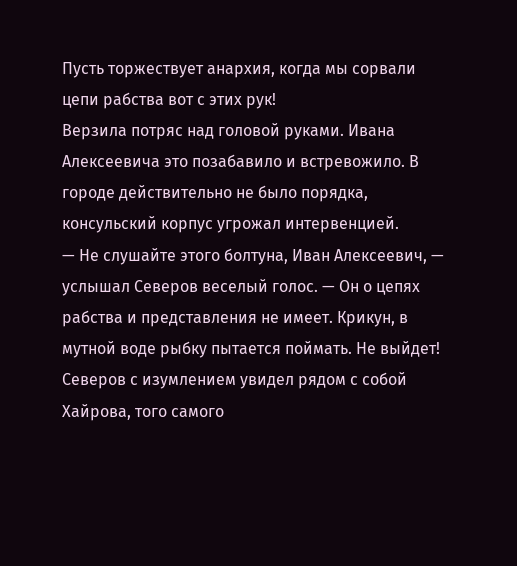Пусть торжествует анархия, когда мы сорвали цепи рабства вот с этих рук!
Верзила потряс над головой руками. Ивана Алексеевича это позабавило и встревожило. В городе действительно не было порядка, консульский корпус угрожал интервенцией.
— Не слушайте этого болтуна, Иван Алексеевич, — услышал Северов веселый голос. — Он о цепях рабства и представления не имеет. Крикун, в мутной воде рыбку пытается поймать. Не выйдет!
Северов с изумлением увидел рядом с собой Хайрова, того самого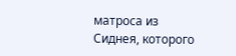матроса из Сиднея, которого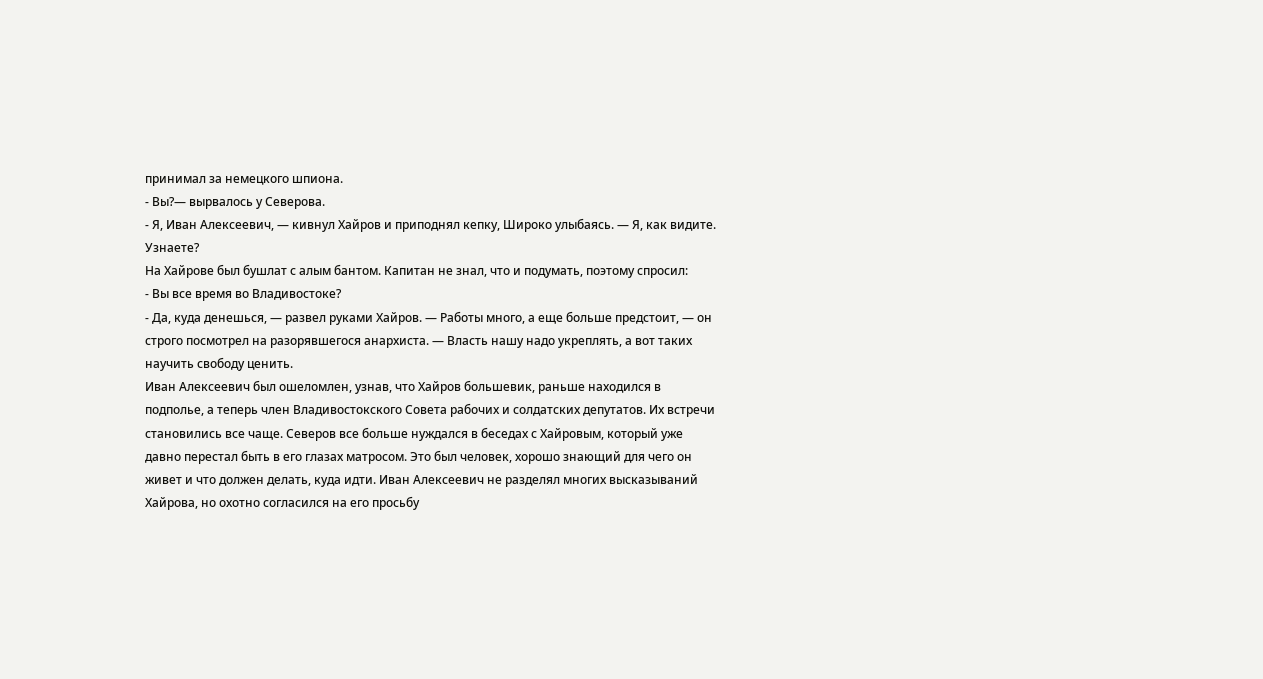принимал за немецкого шпиона.
- Вы?— вырвалось у Северова.
- Я, Иван Алексеевич, — кивнул Хайров и приподнял кепку, Широко улыбаясь. — Я, как видите. Узнаете?
На Хайрове был бушлат с алым бантом. Капитан не знал, что и подумать, поэтому спросил:
- Вы все время во Владивостоке?
- Да, куда денешься, — развел руками Хайров. — Работы много, а еще больше предстоит, — он строго посмотрел на разорявшегося анархиста. — Власть нашу надо укреплять, а вот таких научить свободу ценить.
Иван Алексеевич был ошеломлен, узнав, что Хайров большевик, раньше находился в подполье, а теперь член Владивостокского Совета рабочих и солдатских депутатов. Их встречи становились все чаще. Северов все больше нуждался в беседах с Хайровым, который уже давно перестал быть в его глазах матросом. Это был человек, хорошо знающий для чего он живет и что должен делать, куда идти. Иван Алексеевич не разделял многих высказываний Хайрова, но охотно согласился на его просьбу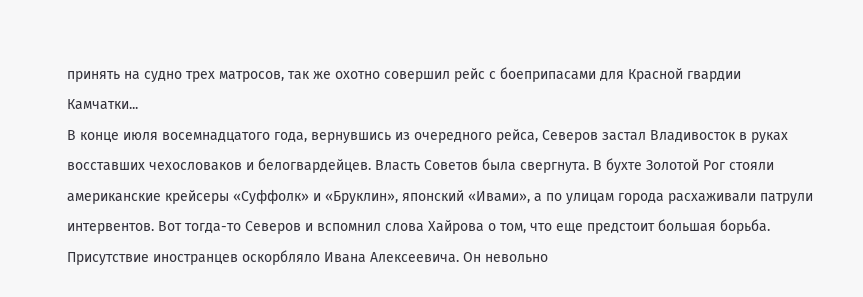принять на судно трех матросов, так же охотно совершил рейс с боеприпасами для Красной гвардии Камчатки...
В конце июля восемнадцатого года, вернувшись из очередного рейса, Северов застал Владивосток в руках восставших чехословаков и белогвардейцев. Власть Советов была свергнута. В бухте Золотой Рог стояли американские крейсеры «Суффолк» и «Бруклин», японский «Ивами», а по улицам города расхаживали патрули интервентов. Вот тогда-то Северов и вспомнил слова Хайрова о том, что еще предстоит большая борьба. Присутствие иностранцев оскорбляло Ивана Алексеевича. Он невольно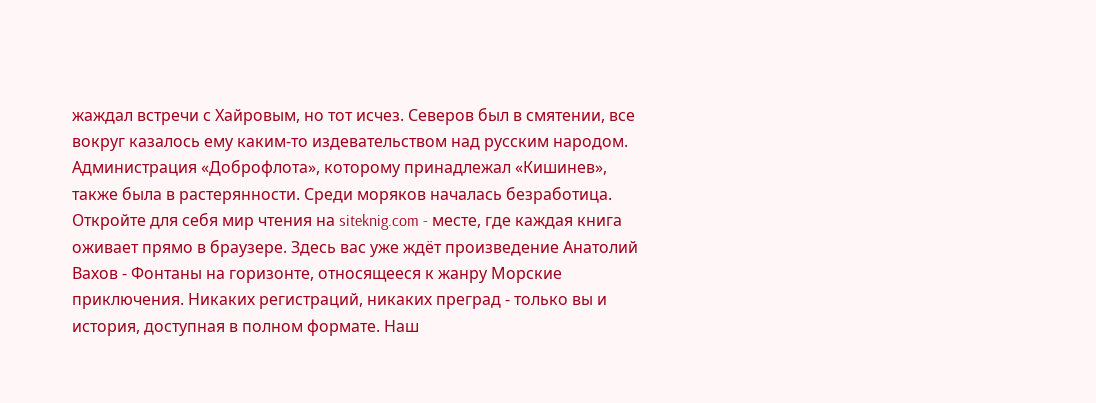жаждал встречи с Хайровым, но тот исчез. Северов был в смятении, все вокруг казалось ему каким-то издевательством над русским народом. Администрация «Доброфлота», которому принадлежал «Кишинев», также была в растерянности. Среди моряков началась безработица.
Откройте для себя мир чтения на siteknig.com - месте, где каждая книга оживает прямо в браузере. Здесь вас уже ждёт произведение Анатолий Вахов - Фонтаны на горизонте, относящееся к жанру Морские приключения. Никаких регистраций, никаких преград - только вы и история, доступная в полном формате. Наш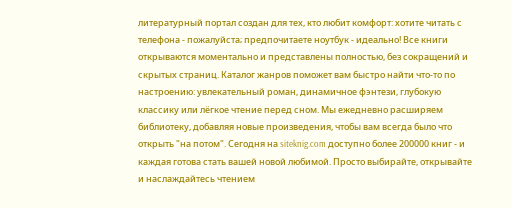литературный портал создан для тех, кто любит комфорт: хотите читать с телефона - пожалуйста; предпочитаете ноутбук - идеально! Все книги открываются моментально и представлены полностью, без сокращений и скрытых страниц. Каталог жанров поможет вам быстро найти что-то по настроению: увлекательный роман, динамичное фэнтези, глубокую классику или лёгкое чтение перед сном. Мы ежедневно расширяем библиотеку, добавляя новые произведения, чтобы вам всегда было что открыть "на потом". Сегодня на siteknig.com доступно более 200000 книг - и каждая готова стать вашей новой любимой. Просто выбирайте, открывайте и наслаждайтесь чтением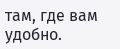там, где вам удобно.